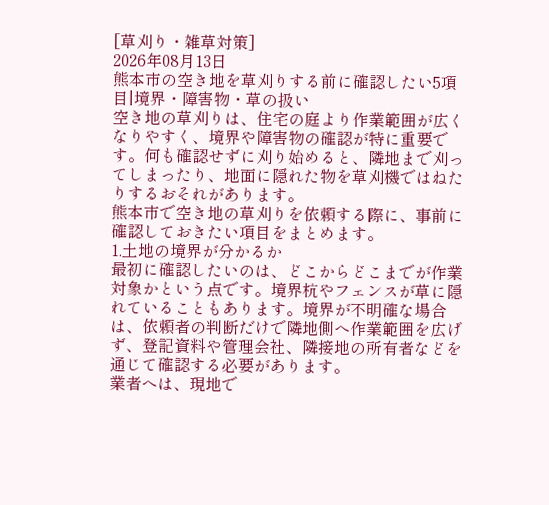[草刈り・雑草対策]
2026年08月13日
熊本市の空き地を草刈りする前に確認したい5項目|境界・障害物・草の扱い
空き地の草刈りは、住宅の庭より作業範囲が広くなりやすく、境界や障害物の確認が特に重要です。何も確認せずに刈り始めると、隣地まで刈ってしまったり、地面に隠れた物を草刈機ではねたりするおそれがあります。
熊本市で空き地の草刈りを依頼する際に、事前に確認しておきたい項目をまとめます。
1.土地の境界が分かるか
最初に確認したいのは、どこからどこまでが作業対象かという点です。境界杭やフェンスが草に隠れていることもあります。境界が不明確な場合は、依頼者の判断だけで隣地側へ作業範囲を広げず、登記資料や管理会社、隣接地の所有者などを通じて確認する必要があります。
業者へは、現地で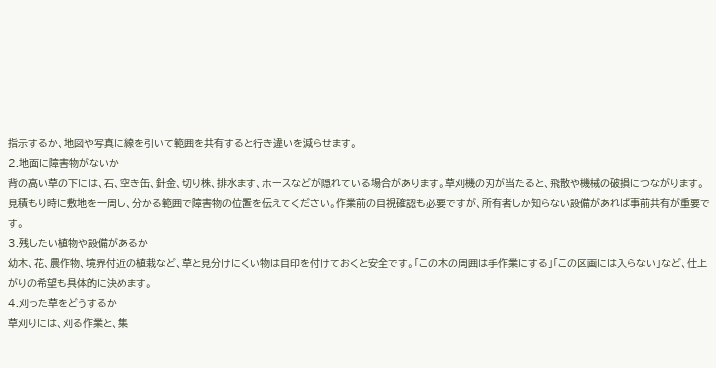指示するか、地図や写真に線を引いて範囲を共有すると行き違いを減らせます。
2.地面に障害物がないか
背の高い草の下には、石、空き缶、針金、切り株、排水ます、ホースなどが隠れている場合があります。草刈機の刃が当たると、飛散や機械の破損につながります。
見積もり時に敷地を一周し、分かる範囲で障害物の位置を伝えてください。作業前の目視確認も必要ですが、所有者しか知らない設備があれば事前共有が重要です。
3.残したい植物や設備があるか
幼木、花、農作物、境界付近の植栽など、草と見分けにくい物は目印を付けておくと安全です。「この木の周囲は手作業にする」「この区画には入らない」など、仕上がりの希望も具体的に決めます。
4.刈った草をどうするか
草刈りには、刈る作業と、集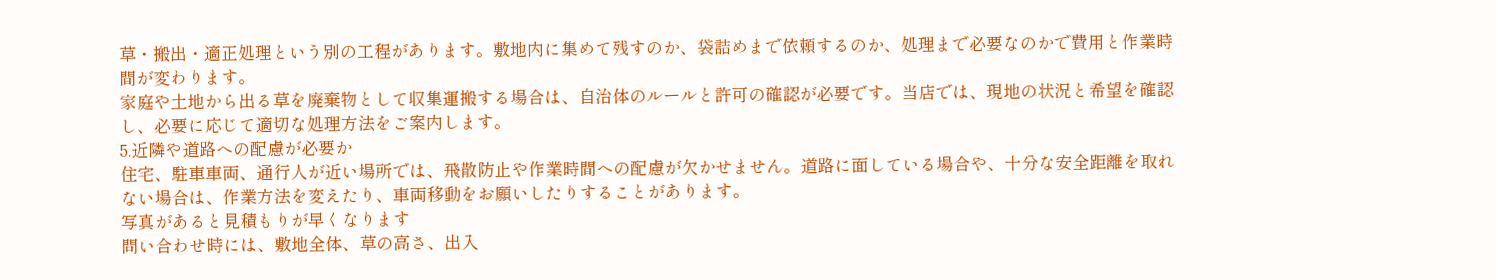草・搬出・適正処理という別の工程があります。敷地内に集めて残すのか、袋詰めまで依頼するのか、処理まで必要なのかで費用と作業時間が変わります。
家庭や土地から出る草を廃棄物として収集運搬する場合は、自治体のルールと許可の確認が必要です。当店では、現地の状況と希望を確認し、必要に応じて適切な処理方法をご案内します。
5.近隣や道路への配慮が必要か
住宅、駐車車両、通行人が近い場所では、飛散防止や作業時間への配慮が欠かせません。道路に面している場合や、十分な安全距離を取れない場合は、作業方法を変えたり、車両移動をお願いしたりすることがあります。
写真があると見積もりが早くなります
問い合わせ時には、敷地全体、草の高さ、出入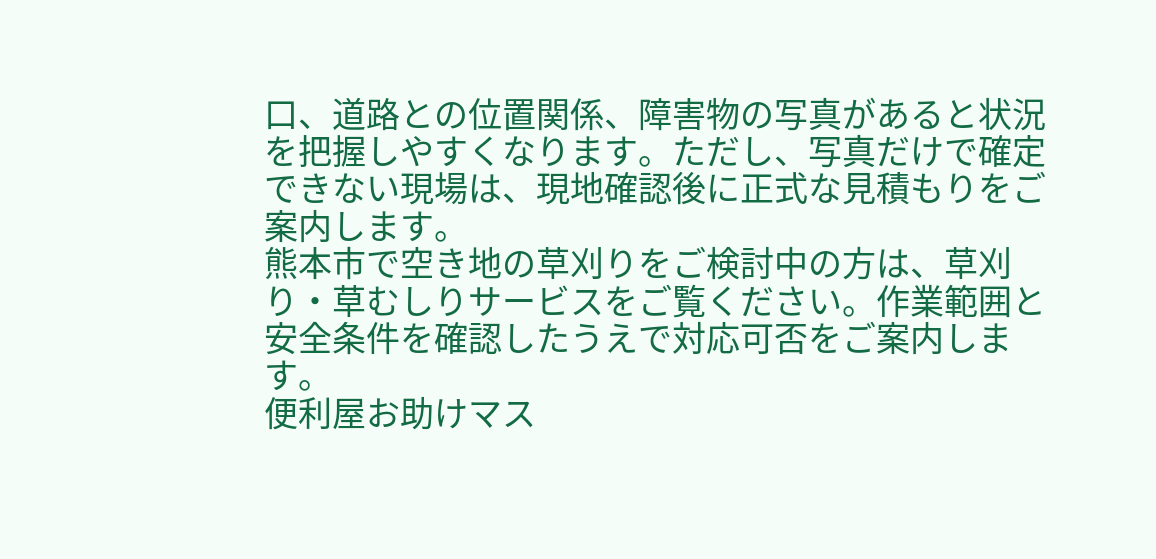口、道路との位置関係、障害物の写真があると状況を把握しやすくなります。ただし、写真だけで確定できない現場は、現地確認後に正式な見積もりをご案内します。
熊本市で空き地の草刈りをご検討中の方は、草刈り・草むしりサービスをご覧ください。作業範囲と安全条件を確認したうえで対応可否をご案内します。
便利屋お助けマス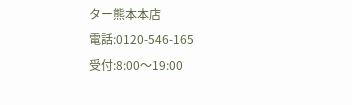ター熊本本店
電話:0120-546-165
受付:8:00〜19:00